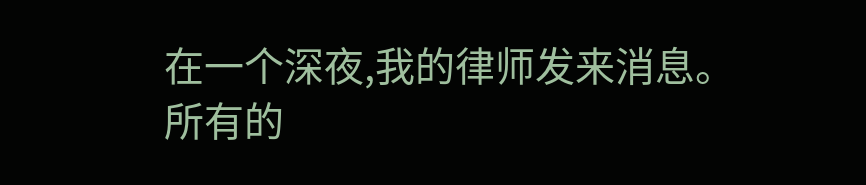在一个深夜,我的律师发来消息。
所有的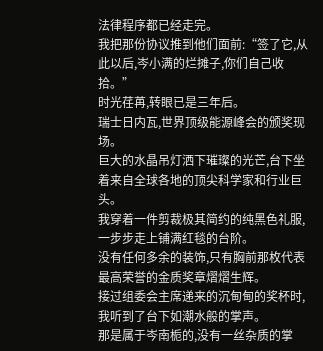法律程序都已经走完。
我把那份协议推到他们面前:“签了它,从此以后,岑小满的烂摊子,你们自己收拾。”
时光荏苒,转眼已是三年后。
瑞士日内瓦,世界顶级能源峰会的颁奖现场。
巨大的水晶吊灯洒下璀璨的光芒,台下坐着来自全球各地的顶尖科学家和行业巨头。
我穿着一件剪裁极其简约的纯黑色礼服,一步步走上铺满红毯的台阶。
没有任何多余的装饰,只有胸前那枚代表最高荣誉的金质奖章熠熠生辉。
接过组委会主席递来的沉甸甸的奖杯时,我听到了台下如潮水般的掌声。
那是属于岑南栀的,没有一丝杂质的掌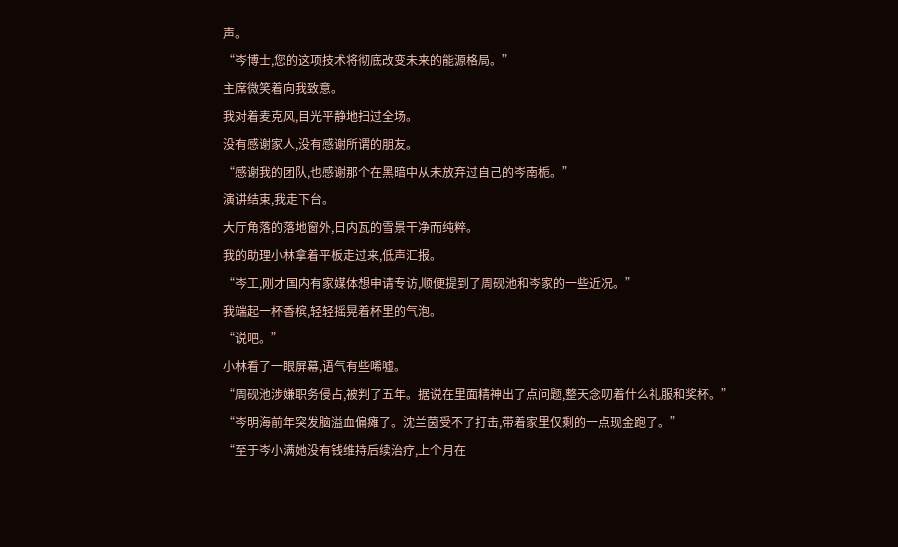声。
“岑博士,您的这项技术将彻底改变未来的能源格局。”
主席微笑着向我致意。
我对着麦克风,目光平静地扫过全场。
没有感谢家人,没有感谢所谓的朋友。
“感谢我的团队,也感谢那个在黑暗中从未放弃过自己的岑南栀。”
演讲结束,我走下台。
大厅角落的落地窗外,日内瓦的雪景干净而纯粹。
我的助理小林拿着平板走过来,低声汇报。
“岑工,刚才国内有家媒体想申请专访,顺便提到了周砚池和岑家的一些近况。”
我端起一杯香槟,轻轻摇晃着杯里的气泡。
“说吧。”
小林看了一眼屏幕,语气有些唏嘘。
“周砚池涉嫌职务侵占,被判了五年。据说在里面精神出了点问题,整天念叨着什么礼服和奖杯。”
“岑明海前年突发脑溢血偏瘫了。沈兰茵受不了打击,带着家里仅剩的一点现金跑了。”
“至于岑小满她没有钱维持后续治疗,上个月在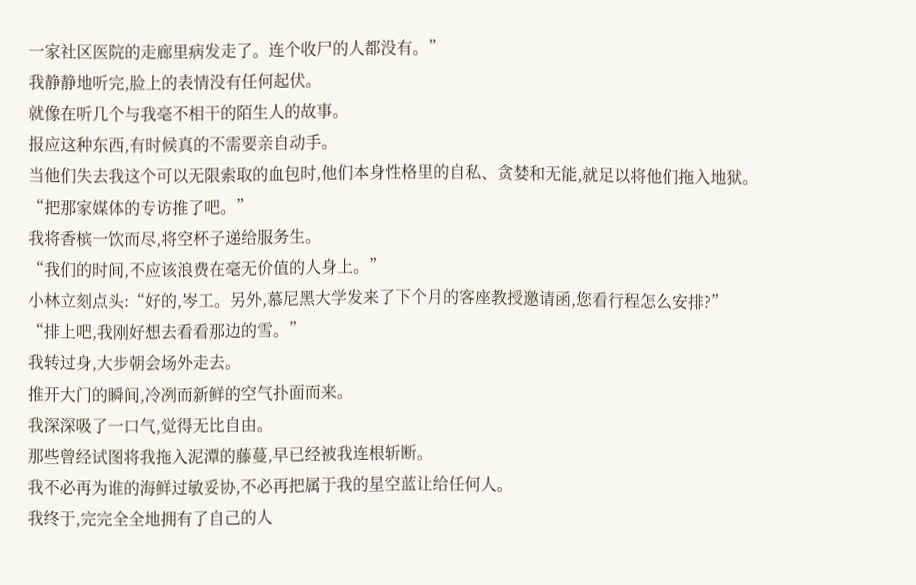一家社区医院的走廊里病发走了。连个收尸的人都没有。”
我静静地听完,脸上的表情没有任何起伏。
就像在听几个与我毫不相干的陌生人的故事。
报应这种东西,有时候真的不需要亲自动手。
当他们失去我这个可以无限索取的血包时,他们本身性格里的自私、贪婪和无能,就足以将他们拖入地狱。
“把那家媒体的专访推了吧。”
我将香槟一饮而尽,将空杯子递给服务生。
“我们的时间,不应该浪费在毫无价值的人身上。”
小林立刻点头:“好的,岑工。另外,慕尼黑大学发来了下个月的客座教授邀请函,您看行程怎么安排?”
“排上吧,我刚好想去看看那边的雪。”
我转过身,大步朝会场外走去。
推开大门的瞬间,冷冽而新鲜的空气扑面而来。
我深深吸了一口气,觉得无比自由。
那些曾经试图将我拖入泥潭的藤蔓,早已经被我连根斩断。
我不必再为谁的海鲜过敏妥协,不必再把属于我的星空蓝让给任何人。
我终于,完完全全地拥有了自己的人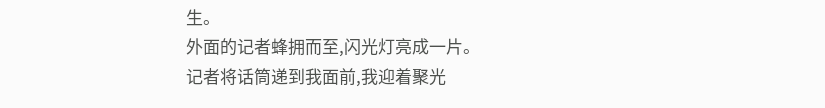生。
外面的记者蜂拥而至,闪光灯亮成一片。
记者将话筒递到我面前,我迎着聚光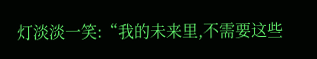灯淡淡一笑:“我的未来里,不需要这些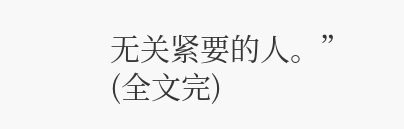无关紧要的人。”
(全文完)